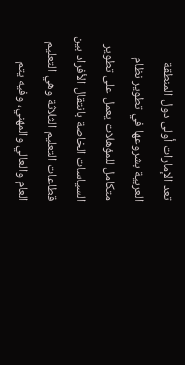تعد الإمارات أولى دول المنطقة العربية بشروعها في تطوير نظام متكامل للمؤهلات يعمل على تطوير السياسات الخاصة بانتقال الأفراد بين قطاعات التعليم الثلاثة وهي التعليم العام والعالي والمهني، وفيه يتم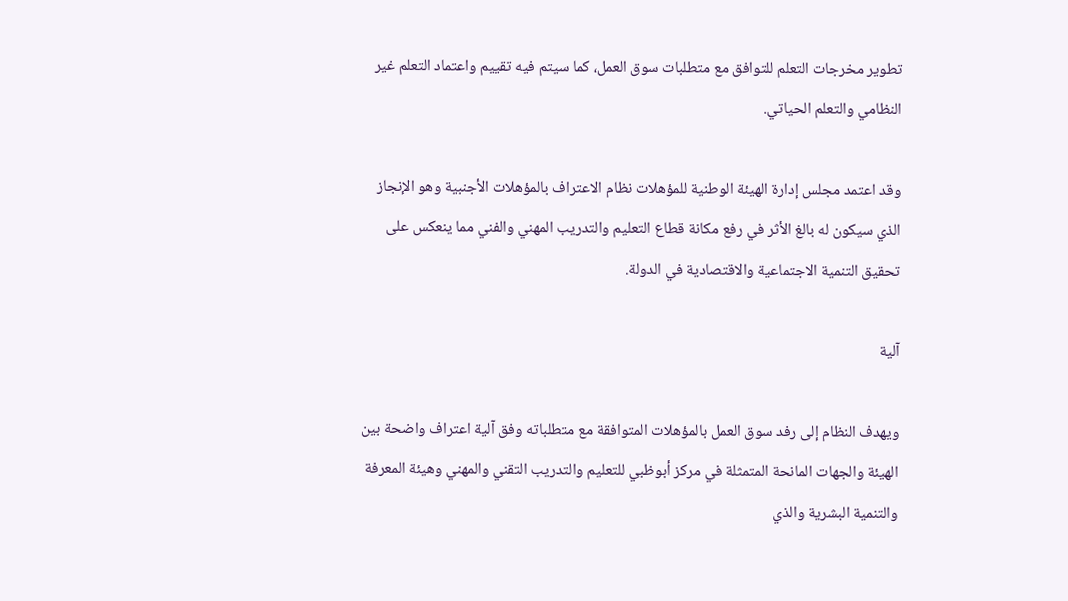تطوير مخرجات التعلم للتوافق مع متطلبات سوق العمل، كما سيتم فيه تقييم واعتماد التعلم غير النظامي والتعلم الحياتي.

وقد اعتمد مجلس إدارة الهيئة الوطنية للمؤهلات نظام الاعتراف بالمؤهلات الأجنبية وهو الإنجاز الذي سيكون له بالغ الأثر في رفع مكانة قطاع التعليم والتدريب المهني والفني مما ينعكس على تحقيق التنمية الاجتماعية والاقتصادية في الدولة.

آلية

ويهدف النظام إلى رفد سوق العمل بالمؤهلات المتوافقة مع متطلباته وفق آلية اعتراف واضحة بين الهيئة والجهات المانحة المتمثلة في مركز أبوظبي للتعليم والتدريب التقني والمهني وهيئة المعرفة والتنمية البشرية والذي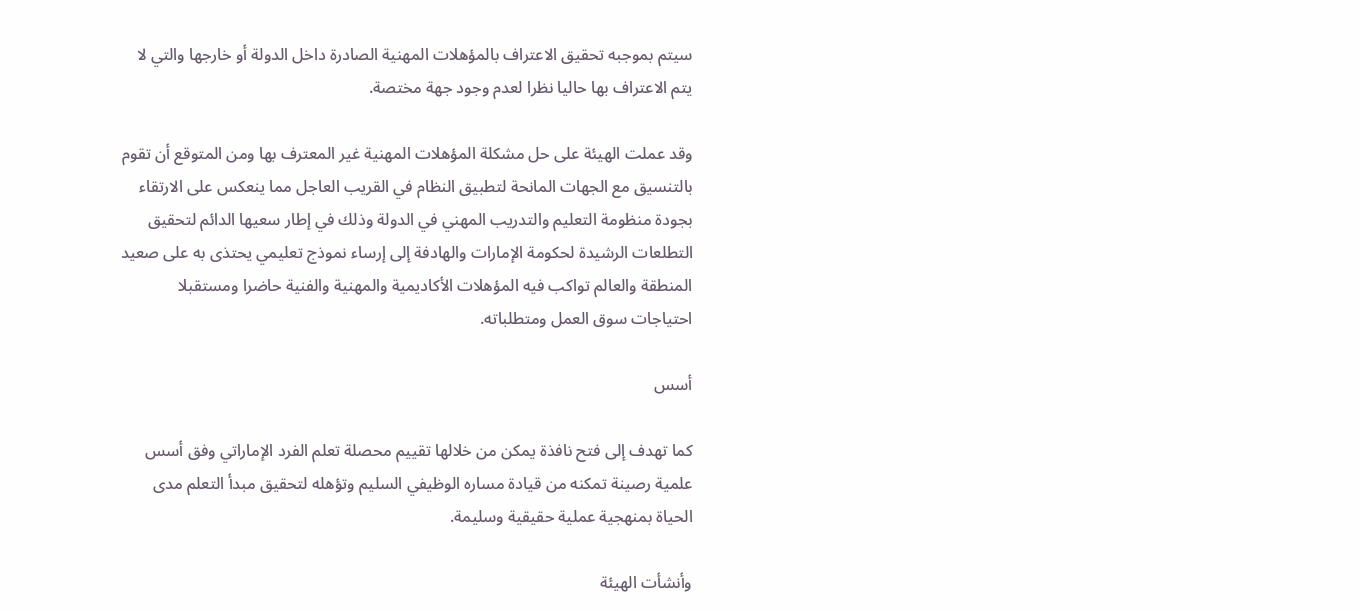سيتم بموجبه تحقيق الاعتراف بالمؤهلات المهنية الصادرة داخل الدولة أو خارجها والتي لا يتم الاعتراف بها حاليا نظرا لعدم وجود جهة مختصة.

وقد عملت الهيئة على حل مشكلة المؤهلات المهنية غير المعترف بها ومن المتوقع أن تقوم بالتنسيق مع الجهات المانحة لتطبيق النظام في القريب العاجل مما ينعكس على الارتقاء بجودة منظومة التعليم والتدريب المهني في الدولة وذلك في إطار سعيها الدائم لتحقيق التطلعات الرشيدة لحكومة الإمارات والهادفة إلى إرساء نموذج تعليمي يحتذى به على صعيد المنطقة والعالم تواكب فيه المؤهلات الأكاديمية والمهنية والفنية حاضرا ومستقبلا احتياجات سوق العمل ومتطلباته.

أسس

كما تهدف إلى فتح نافذة يمكن من خلالها تقييم محصلة تعلم الفرد الإماراتي وفق أسس علمية رصينة تمكنه من قيادة مساره الوظيفي السليم وتؤهله لتحقيق مبدأ التعلم مدى الحياة بمنهجية عملية حقيقية وسليمة.

وأنشأت الهيئة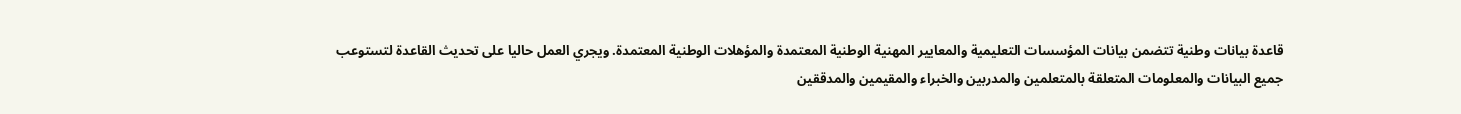قاعدة بيانات وطنية تتضمن بيانات المؤسسات التعليمية والمعايير المهنية الوطنية المعتمدة والمؤهلات الوطنية المعتمدة. ويجري العمل حاليا على تحديث القاعدة لتستوعب جميع البيانات والمعلومات المتعلقة بالمتعلمين والمدربين والخبراء والمقيمين والمدققين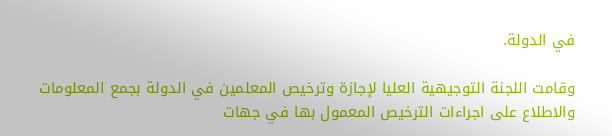في الدولة.

وقامت اللجنة التوجيهية العليا لإجازة وترخيص المعلمين في الدولة بجمع المعلومات والاطلاع على اجراءات الترخيص المعمول بها في جهات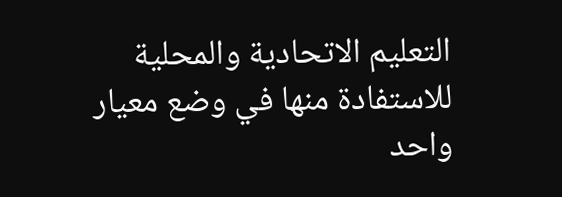التعليم الاتحادية والمحلية للاستفادة منها في وضع معيار واحد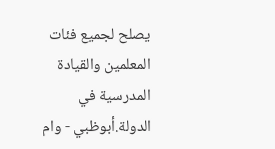يصلح لجميع فئات المعلمين والقيادة المدرسية في الدولة.أبوظبي - وام